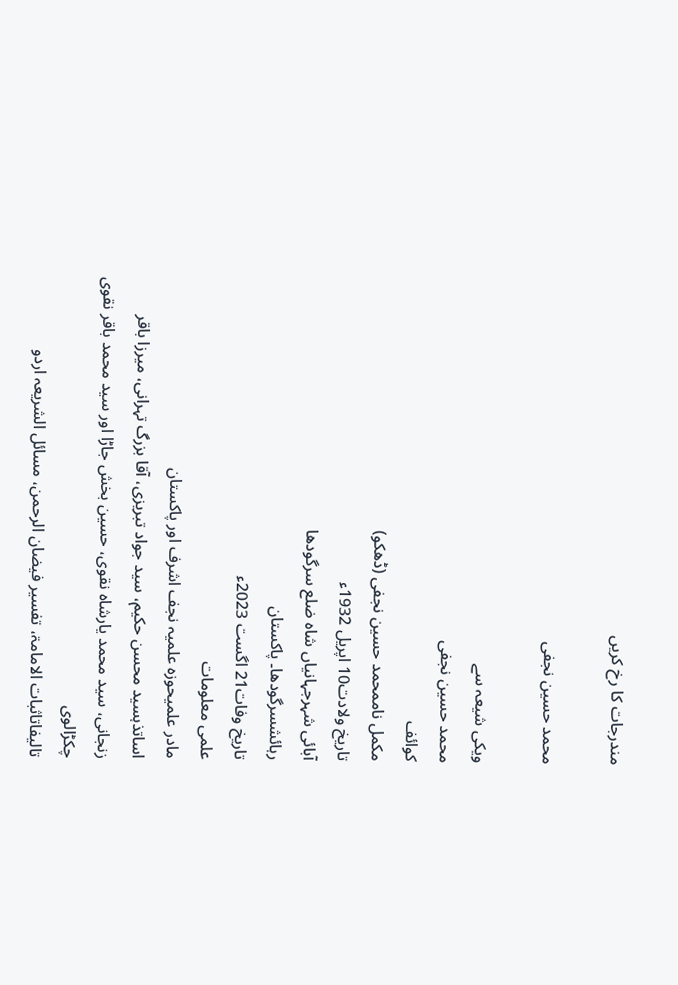مندرجات کا رخ کریں

محمد حسین نجفی

ویکی شیعہ سے
محمد حسین نجفی
کوائف
مکمل ناممحمد حسین نجفی (ڈھکو)
تاریخ ولادت10 اپریل 1932ء
آبائی شہرجہانیاں شاہ ضلع سرگودھا
رہائشسرگودھا۔ پاکستان
تاریخ وفات21 اگست 2023ء
علمی معلومات
مادر علمیحوزہ علمیہ نجف اشرف اور پاکستان
اساتذہسید محسن حکیم، سید جواد تبریزی، آقا بزرگ تہرانی، میرزا باقر زنجانی، سید محمد یارشاہ نقوی، حسین بخش جاڑا اور سید محمد باقر نقوی چکڑالوی
تالیفاتاثبات الامامۃ، تفسیر فیضان الرحمن، مسائل الشریعہ اردو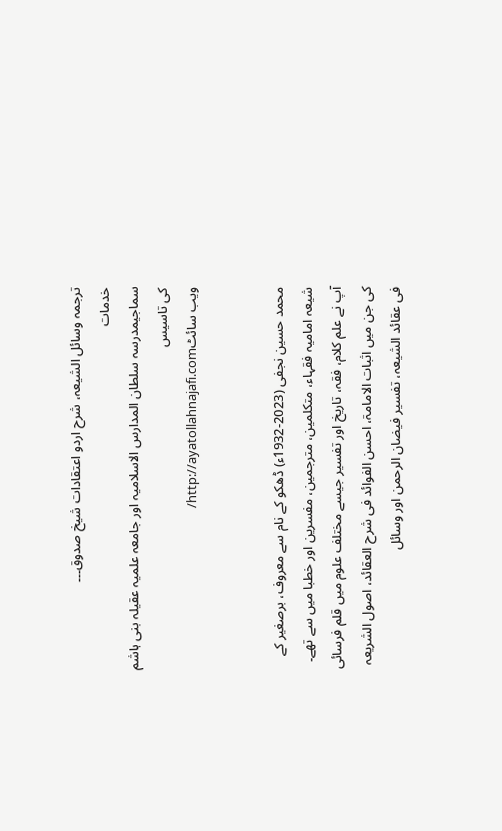ترجمہ وسائل الشیعہ، شرح اردو اعتقادات شیخ صدوق۔۔۔
خدمات
سماجیمدرسہ سلطان المدارس الاسلامیہ اور جامعہ علمیہ عقیلہ بنی ہاشم کی تاسیس
ویب سائٹhttp://ayatollahnajafi.com/


محمد حسین نجفی (2023-1932ء) ڈھکو کے نام سے معروف، برصغیر کے شیعہ امامیہ فقہاء، متکلمین، مترجمین، مفسرین اور خطبا میں سے تھے۔ آپ نے علم کلام، فقہ، تاریخ اور تفسیر جیسے مختلف علوم میں قلم فرسائی کی جن میں اثبات الامامۃ، احسن الفوائد فی شرح العقائد، اصول الشریعہ فی عقائد الشیعہ، تفسیر فیضان الرحمن اور وسائل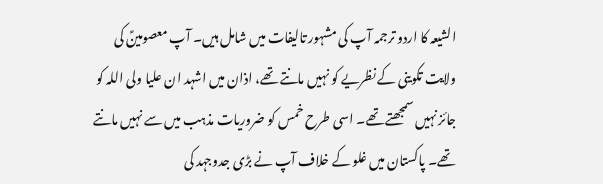الشیعہ کا اردو ترجمہ آپ کی مشہور تالیفات میں شامل ہیں۔ آپ معصومینؑ کی ولایت تکوینی کے نظریے کو نہیں مانتے تھے، اذان میں اشہد ان علیا ولی اللہ کو جائز نہیں سمجھتے تھے۔ اسی طرح خمس کو ضروریات مذہب میں سے نہیں مانتے تھے۔ پاکستان میں غلو کے خلاف آپ نے بڑی جدوجہد کی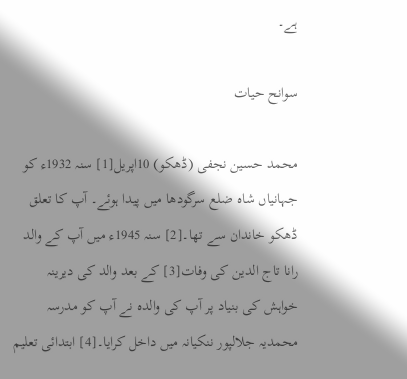ہے۔

سوانح حیات

محمد حسین نجفی (ڈھکو) 10اپریل[1] سنہ 1932ء کو جہانیاں شاہ ضلع سرگودھا میں پیدا ہوئے۔ آپ کا تعلق ڈھکو خاندان سے تھا۔[2] سنہ 1945ء میں آپ کے والد رانا تاج الدین کی وفات[3] کے بعد والد کی دیرینہ خواہش کی بنیاد پر آپ کی والدہ نے آپ کو مدرسہ محمدیہ جلالپور ننکیانہ میں داخل کرایا۔[4] ابتدائی تعلیم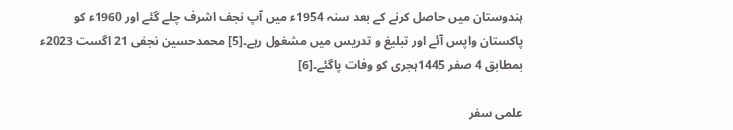ہندوستان میں حاصل کرنے کے بعد سنہ 1954ء میں آپ نجف اشرف چلے گئے اور 1960ء کو پاکستان واپس آئے اور تبلیغ و تدریس میں مشغول رہے۔[5] محمدحسین نجفی 21 اگست 2023ء بمطابق 4 صفر 1445ہجری کو وفات پاگئے۔[6]

علمی سفر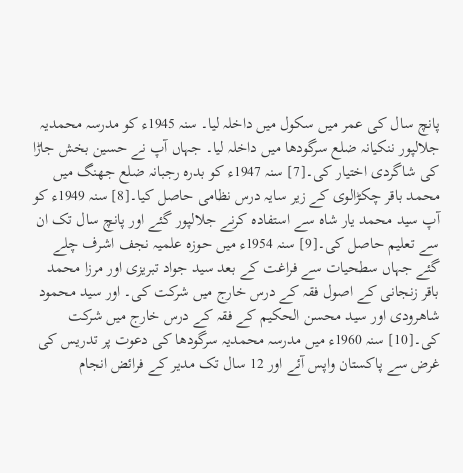پانچ سال کی عمر میں سکول میں داخلہ لیا۔ سنہ 1945ء کو مدرسہ محمدیہ جلالپور ننکیانہ ضلع سرگودھا میں داخلہ لیا۔ جہاں آپ نے حسین بخش جاڑا کی شاگردی اختیار کی۔[7] سنہ 1947ء کو بدرہ رجبانہ ضلع جھنگ میں محمد باقر چکڑالوی کے زیر سایہ درس نظامی حاصل کیا۔[8] سنہ 1949ء کو آپ سید محمد یار شاہ سے استفادہ کرنے جلالپور گئے اور پانچ سال تک ان سے تعلیم حاصل کی۔[9] سنہ 1954ء میں حوزہ علمیہ نجف اشرف چلے گئے جہاں سطحیات سے فراغت کے بعد سید جواد تبریزی اور مرزا محمد باقر زنجانی کے اصول فقہ کے درس خارج میں شرکت کی۔ اور سید محمود شاھرودی اور سید محسن الحکیم کے فقہ کے درس خارج میں شرکت کی۔[10] سنہ 1960ء میں مدرسہ محمدیہ سرگودھا کی دعوت پر تدریس کی غرض سے پاکستان واپس آئے اور 12 سال تک مدیر کے فرائض انجام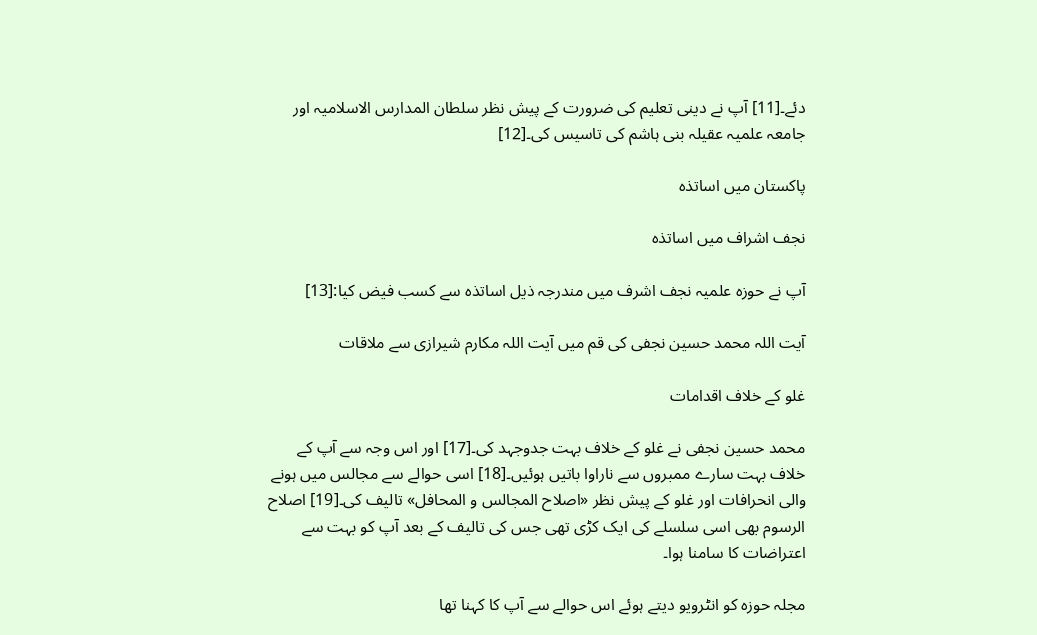دئے۔[11] آپ نے دینی تعلیم کی ضرورت کے پیش نظر سلطان المدارس الاسلامیہ اور جامعہ علمیہ عقیلہ بنی ہاشم کی تاسیس کی۔[12]

پاکستان میں اساتذہ

نجف اشراف میں اساتذہ

آپ نے حوزہ علمیہ نجف اشرف میں مندرجہ ذیل اساتذہ سے کسب فیض کیا:[13]

آیت اللہ محمد حسین نجفی کی قم میں آیت اللہ مکارم شیرازی سے ملاقات

غلو کے خلاف اقدامات

محمد حسین نجفی نے غلو کے خلاف بہت جدوجہد کی۔[17] اور اس وجہ سے آپ کے خلاف بہت سارے ممبروں سے ناراوا باتیں ہوئیں۔[18] اسی حوالے سے مجالس میں ہونے والی انحرافات اور غلو کے پیش نظر «اصلاح المجالس و المحافل» تالیف کی۔[19] اصلاح الرسوم بھی اسی سلسلے کی ایک کڑی تھی جس کی تالیف کے بعد آپ کو بہت سے اعتراضات کا سامنا ہوا۔

مجلہ حوزہ کو انٹرویو دیتے ہوئے اس حوالے سے آپ کا کہنا تھا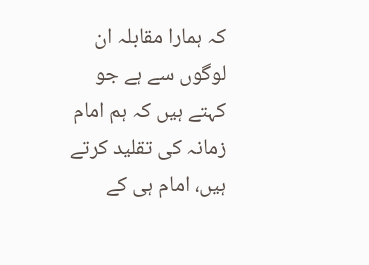کہ ہمارا مقابلہ ان لوگوں سے ہے جو کہتے ہیں کہ ہم امام زمانہ کی تقلید کرتے ہیں، امام ہی کے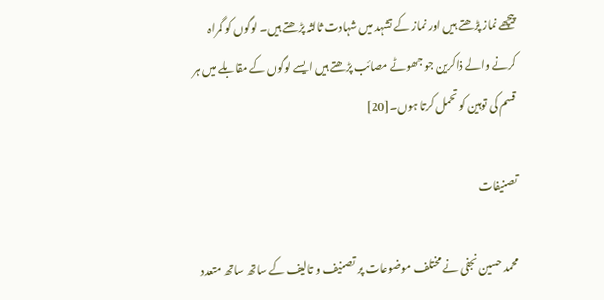پیچھے نماز پڑھتے ہیں اور نماز کے تشہد میں شہادت ثالثہ پڑھتے ہیں۔ لوگوں کو گمراہ کرنے والے ذاکرین جو جھوٹے مصائب پڑھتے ہیں ایسے لوگوں کے مقابلے میں ہر قسم کی توہین کو تحمل کرتا ہوں۔[20]

تصنیفات

محمد حسین نجفی نے مختلف موضوعات پر تصنیف و تالیف کے ساتھ ساتھ متعدد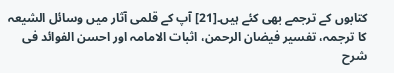کتابوں کے ترجمے بھی کئے ہیں۔[21] آپ کے قلمی آثار میں وسائل الشیعہ کا ترجمہ، تفسیر فیضان الرحمن، اثبات الامامہ اور احسن الفوائد فی شرح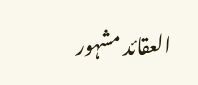العقائد مشہور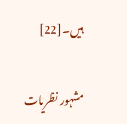ہیں۔[22]

مشہور نظریات